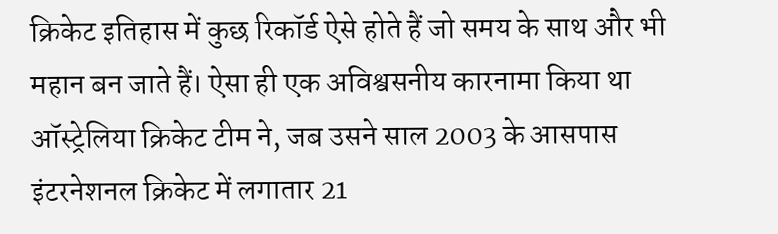क्रिकेट इतिहास में कुछ रिकॉर्ड ऐसे होते हैं जो समय के साथ और भी महान बन जाते हैं। ऐसा ही एक अविश्वसनीय कारनामा किया था ऑस्ट्रेलिया क्रिकेट टीम ने, जब उसने साल 2003 के आसपास इंटरनेशनल क्रिकेट में लगातार 21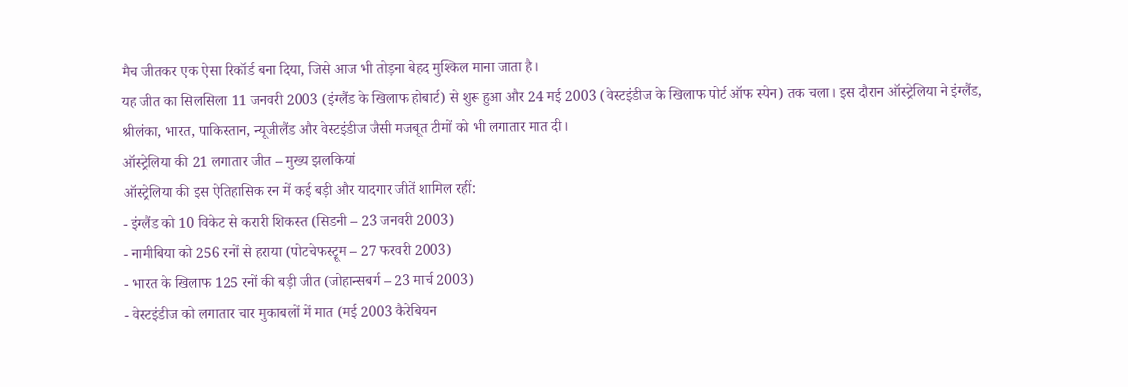मैच जीतकर एक ऐसा रिकॉर्ड बना दिया, जिसे आज भी तोड़ना बेहद मुश्किल माना जाता है।
यह जीत का सिलसिला 11 जनवरी 2003 (इंग्लैंड के खिलाफ होबार्ट) से शुरू हुआ और 24 मई 2003 (वेस्टइंडीज के खिलाफ पोर्ट ऑफ स्पेन) तक चला। इस दौरान ऑस्ट्रेलिया ने इंग्लैंड, श्रीलंका, भारत, पाकिस्तान, न्यूजीलैंड और वेस्टइंडीज जैसी मजबूत टीमों को भी लगातार मात दी।
ऑस्ट्रेलिया की 21 लगातार जीत – मुख्य झलकियां
ऑस्ट्रेलिया की इस ऐतिहासिक रन में कई बड़ी और यादगार जीतें शामिल रहीं:
- इंग्लैंड को 10 विकेट से करारी शिकस्त (सिडनी – 23 जनवरी 2003)
- नामीबिया को 256 रनों से हराया (पोटचेफस्ट्रूम – 27 फरवरी 2003)
- भारत के खिलाफ 125 रनों की बड़ी जीत (जोहान्सबर्ग – 23 मार्च 2003)
- वेस्टइंडीज को लगातार चार मुकाबलों में मात (मई 2003 कैरेबियन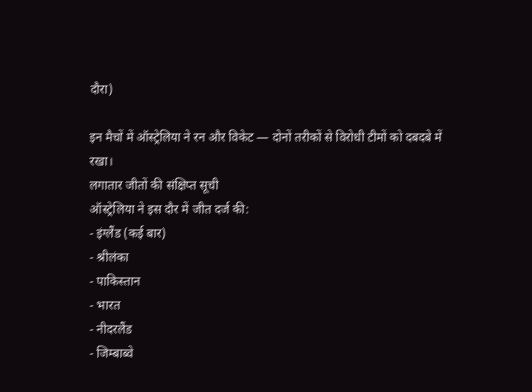दौरा)

इन मैचों में ऑस्ट्रेलिया ने रन और विकेट — दोनों तरीकों से विरोधी टीमों को दबदबे में रखा।
लगातार जीतों की संक्षिप्त सूची
ऑस्ट्रेलिया ने इस दौर में जीत दर्ज की:
- इंग्लैंड (कई बार)
- श्रीलंका
- पाकिस्तान
- भारत
- नीदरलैंड
- जिम्बाब्वे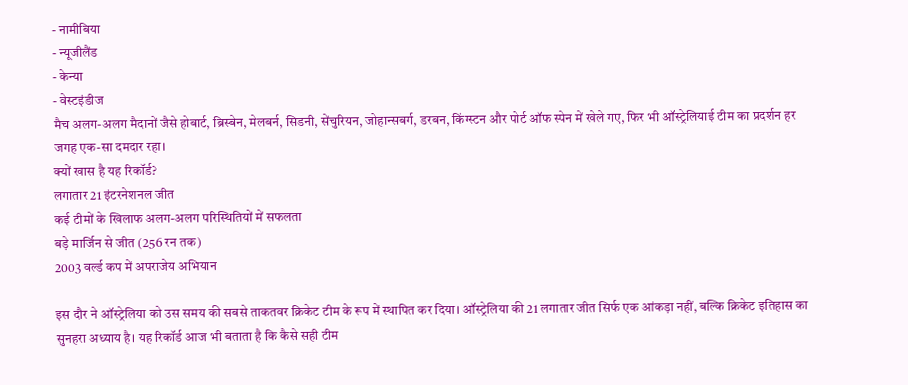- नामीबिया
- न्यूजीलैंड
- केन्या
- वेस्टइंडीज
मैच अलग-अलग मैदानों जैसे होबार्ट, ब्रिस्बेन, मेलबर्न, सिडनी, सेंचुरियन, जोहान्सबर्ग, डरबन, किंग्स्टन और पोर्ट ऑफ स्पेन में खेले गए, फिर भी ऑस्ट्रेलियाई टीम का प्रदर्शन हर जगह एक-सा दमदार रहा।
क्यों खास है यह रिकॉर्ड?
लगातार 21 इंटरनेशनल जीत
कई टीमों के खिलाफ अलग-अलग परिस्थितियों में सफलता
बड़े मार्जिन से जीत (256 रन तक)
2003 वर्ल्ड कप में अपराजेय अभियान

इस दौर ने ऑस्ट्रेलिया को उस समय की सबसे ताकतवर क्रिकेट टीम के रूप में स्थापित कर दिया। ऑस्ट्रेलिया की 21 लगातार जीत सिर्फ एक आंकड़ा नहीं, बल्कि क्रिकेट इतिहास का सुनहरा अध्याय है। यह रिकॉर्ड आज भी बताता है कि कैसे सही टीम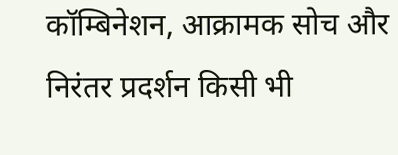कॉम्बिनेशन, आक्रामक सोच और निरंतर प्रदर्शन किसी भी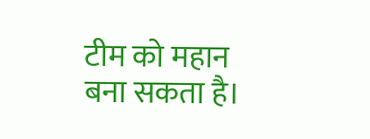टीम को महान बना सकता है।